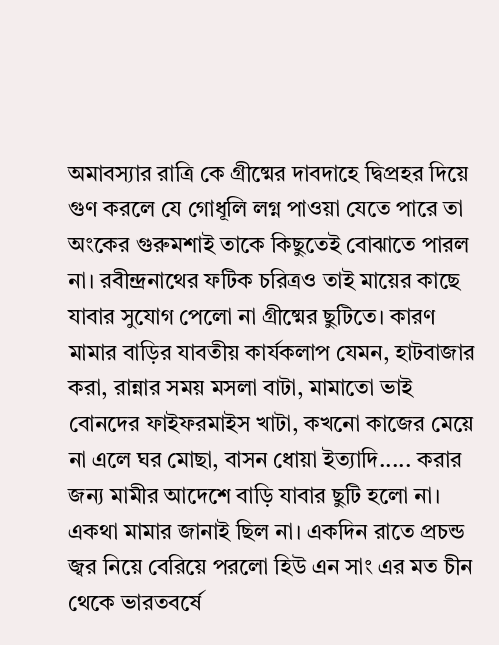অমাবস্যার রাত্রি কে গ্রীষ্মের দাবদাহে দ্বিপ্রহর দিয়ে গুণ করলে যে গোধূলি লগ্ন পাওয়া যেতে পারে তা অংকের গুরুমশাই তাকে কিছুতেই বোঝাতে পারল না। রবীন্দ্রনাথের ফটিক চরিত্রও তাই মায়ের কাছে যাবার সুযোগ পেলো না গ্রীষ্মের ছুটিতে। কারণ মামার বাড়ির যাবতীয় কার্যকলাপ যেমন, হাটবাজার করা, রান্নার সময় মসলা বাটা, মামাতো ভাই বোনদের ফাইফরমাইস খাটা, কখনো কাজের মেয়ে না এলে ঘর মোছা, বাসন ধোয়া ইত্যাদি..... করার জন্য মামীর আদেশে বাড়ি যাবার ছুটি হলো না। একথা মামার জানাই ছিল না। একদিন রাতে প্রচন্ড জ্বর নিয়ে বেরিয়ে পরলো হিউ এন সাং এর মত চীন থেকে ভারতবর্ষে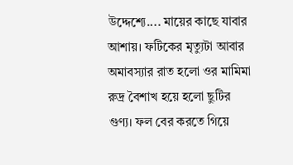উদ্দেশ্যে.... মায়ের কাছে যাবার আশায়। ফটিকের মৃত্যুটা আবার অমাবস্যার রাত হলো ওর মামিমা রুদ্র বৈশাখ হয়ে হলো ছুটির গুণ্য। ফল বের করতে গিয়ে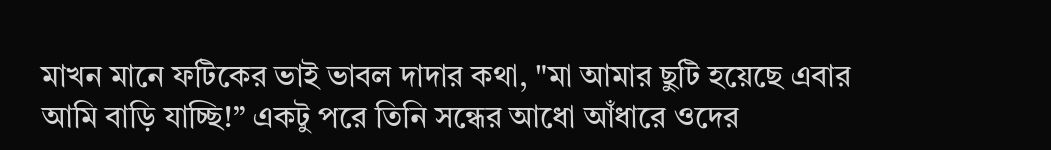মাখন মানে ফটিকের ভাই ভাবল দাদার কথা, "মা আমার ছুটি হয়েছে এবার আমি বাড়ি যাচ্ছি!” একটু পরে তিনি সন্ধের আধো আঁধারে ওদের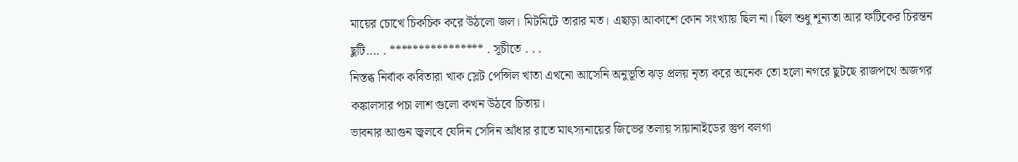মায়ের চোখে চিকচিক করে উঠলো জল। মিটমিটে তারার মত। এছাড়া আকাশে কোন সংখ্যায় ছিল না। ছিল শুধু শূন্যতা আর ফটিকের চিরন্তন ছুটি.... . **************** . সূচীতে . . .
নিস্তব্ধ নির্বাক কবিতারা খাক স্লেট পেন্সিল খাতা এখনো আসেনি অনুভূতি ঝড় প্রলয় নৃত্য করে অনেক তো হলো নগরে ছুটছে রাজপথে অজগর কঙ্কালসার পচা লাশ গুলো কখন উঠবে চিতায়।
ভাবনার আগুন জ্বলবে যেদিন সেদিন আঁধার রাতে মাৎস্যনায়ের জিভের তলায় সায়ানাইডের স্তুপ বলগা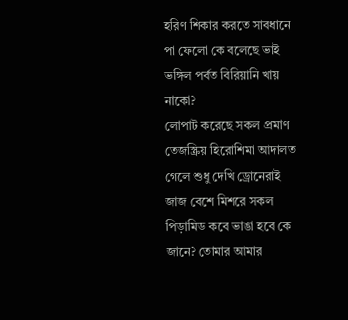হরিণ শিকার করতে সাবধানে পা ফেলো কে বলেছে ভাই ভঙ্গিল পর্বত বিরিয়ানি খায় নাকো?
লোপাট করেছে সকল প্রমাণ তেজস্ক্রিয় হিরোশিমা আদালত গেলে শুধু দেখি ড্রোনেরাই জাজ বেশে মিশরে সকল পিড়ামিড কবে ভাঙা হবে কে জানে? তোমার আমার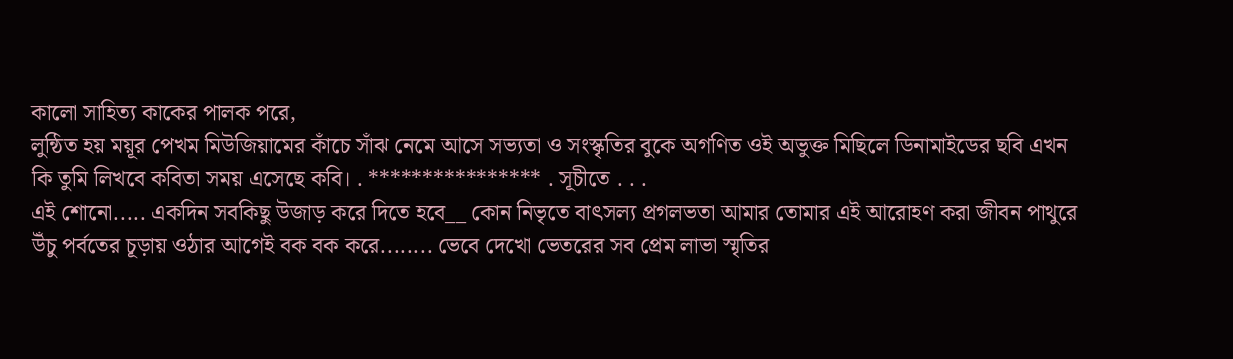কালো সাহিত্য কাকের পালক পরে,
লুন্ঠিত হয় ময়ূর পেখম মিউজিয়ামের কাঁচে সাঁঝ নেমে আসে সভ্যতা ও সংস্কৃতির বুকে অগণিত ওই অভুক্ত মিছিলে ডিনামাইডের ছবি এখন কি তুমি লিখবে কবিতা সময় এসেছে কবি। . **************** . সূচীতে . . .
এই শোনো..... একদিন সবকিছু উজাড় করে দিতে হবে__ কোন নিভৃতে বাৎসল্য প্রগলভতা আমার তোমার এই আরোহণ করা জীবন পাথুরে উঁচু পর্বতের চূড়ায় ওঠার আগেই বক বক করে........ ভেবে দেখো ভেতরের সব প্রেম লাভা স্মৃতির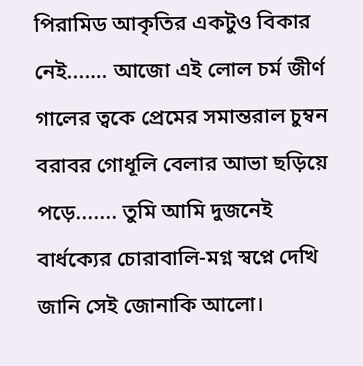পিরামিড আকৃতির একটুও বিকার নেই...…. আজো এই লোল চর্ম জীর্ণ গালের ত্বকে প্রেমের সমান্তরাল চুম্বন বরাবর গোধূলি বেলার আভা ছড়িয়ে পড়ে....... তুমি আমি দুজনেই বার্ধক্যের চোরাবালি-মগ্ন স্বপ্নে দেখি জানি সেই জোনাকি আলো।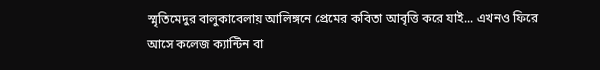স্মৃতিমেদুর বালুকাবেলায় আলিঙ্গনে প্রেমের কবিতা আবৃত্তি করে যাই... এখনও ফিরে আসে কলেজ ক্যান্টিন বা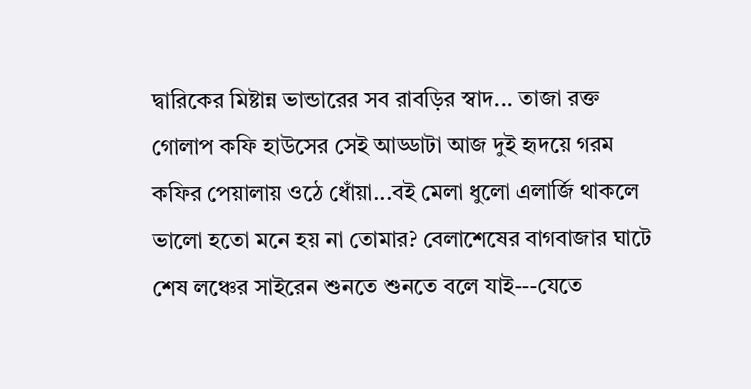দ্বারিকের মিষ্টান্ন ভান্ডারের সব রাবড়ির স্বাদ... তাজা রক্ত গোলাপ কফি হাউসের সেই আড্ডাটা আজ দুই হৃদয়ে গরম কফির পেয়ালায় ওঠে ধোঁয়া...বই মেলা ধুলো এলার্জি থাকলে ভালো হতো মনে হয় না তোমার? বেলাশেষের বাগবাজার ঘাটে শেষ লঞ্চের সাইরেন শুনতে শুনতে বলে যাই---যেতে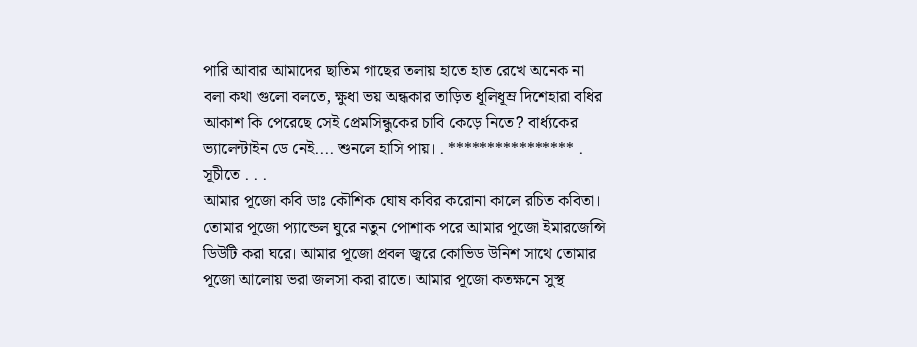পারি আবার আমাদের ছাতিম গাছের তলায় হাতে হাত রেখে অনেক না বলা কথা গুলো বলতে, ক্ষুধা ভয় অন্ধকার তাড়িত ধূলিধূম্র দিশেহারা বধির আকাশ কি পেরেছে সেই প্রেমসিন্ধুকের চাবি কেড়ে নিতে? বার্ধ্যকের ভ্যালেন্টাইন ডে নেই.... শুনলে হাসি পায়। . **************** . সূচীতে . . .
আমার পূজো কবি ডাঃ কৌশিক ঘোষ কবির করোনা কালে রচিত কবিতা।
তোমার পূজো প্যান্ডেল ঘুরে নতুন পোশাক পরে আমার পূজো ইমারজেন্সি ডিউটি করা ঘরে। আমার পূজো প্রবল জ্বরে কোভিড উনিশ সাথে তোমার পূজো আলোয় ভরা জলসা করা রাতে। আমার পূজো কতক্ষনে সুস্থ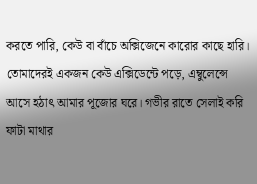করতে পারি, কেউ বা বাঁচে অক্সিজেনে কারোর কাছে হারি। তোমাদেরই একজন কেউ এক্সিডেন্টে পড়ে, এম্বুলেন্সে আসে হঠাৎ আমার পূজোর ঘরে। গভীর রাতে সেলাই করি ফাটা মাথার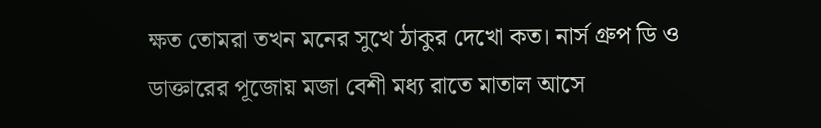ক্ষত তোমরা তখন মনের সুখে ঠাকুর দেখো কত। নার্স গ্রুপ ডি ও ডাক্তারের পূজোয় মজা বেশী মধ্য রাতে মাতাল আসে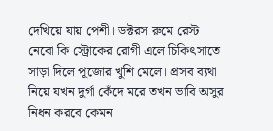দেখিয়ে যায় পেশী। ডক্টরস রুমে রেস্ট নেবো কি স্ট্রোকের রোগী এলে চিকিৎসাতে সাড়া দিলে পূজোর খুশি মেলে। প্রসব ব্যথা নিয়ে যখন দুর্গা কেঁদে মরে তখন ভাবি অসুর নিধন করবে কেমন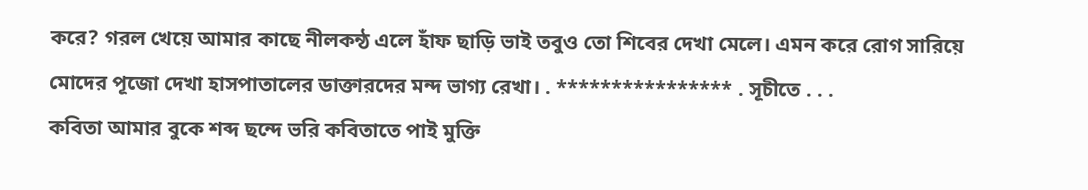করে? গরল খেয়ে আমার কাছে নীলকন্ঠ এলে হাঁফ ছাড়ি ভাই তবুও তো শিবের দেখা মেলে। এমন করে রোগ সারিয়ে মোদের পূজো দেখা হাসপাতালের ডাক্তারদের মন্দ ভাগ্য রেখা। . **************** . সূচীতে . . .
কবিতা আমার বুকে শব্দ ছন্দে ভরি কবিতাতে পাই মুক্তি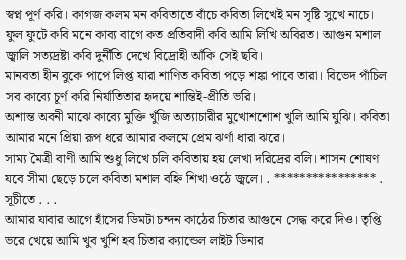স্বপ্ন পূর্ণ করি। কাগজ কলম মন কবিতাতে বাঁচে কবিতা লিখেই মন সৃষ্টি সুখে নাচে।
ফুল ফুটে কবি মনে কাব্য বাগে কত প্রতিবাদী কবি আমি লিখি অবিরত। আগুন মশাল জ্বালি সত্যদ্রষ্টা কবি দুর্নীতি দেখে বিদ্রোহী আঁকি সেই ছবি।
মানবতা হীন বুকে পাপে লিপ্ত যারা শাণিত কবিতা পড়ে শঙ্কা পাবে তারা। বিভেদ পাঁচিল সব কাব্যে চূর্ণ করি নির্যাতিতার হৃদয়ে শান্তিই-প্রীতি ভরি।
অশান্ত অবনী মাঝে কাব্যে মুক্তি খুঁজি অত্যাচারীর মুখোশশোশ খুলি আমি যুঝি। কবিতা আমার মনে প্রিয়া রূপ ধরে আমার কলমে প্রেম ঝর্ণা ধারা ঝরে।
সাম্য মৈত্রী বাণী আমি শুধু লিখে চলি কবিতায় হয় লেখা দরিদ্রের বলি। শাসন শোষণ যবে সীমা ছেড়ে চলে কবিতা মশাল বহ্নি শিখা ওঠে জ্বলে। . **************** . সূচীতে . . .
আমার যাবার আগে হাঁসের ডিমটা চন্দন কাঠের চিতার আগুনে সেদ্ধ করে দিও। তৃপ্তি ভরে খেয়ে আমি খুব খুশি হব চিতার ক্যান্ডেল লাইট ডিনার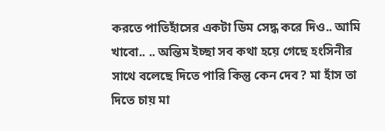করতে পাতিহাঁসের একটা ডিম সেদ্ধ করে দিও.. আমি খাবো.. .. অন্তিম ইচ্ছা সব কথা হয়ে গেছে হংসিনীর সাথে বলেছে দিতে পারি কিন্তু কেন দেব? মা হাঁস তা দিতে চায় মা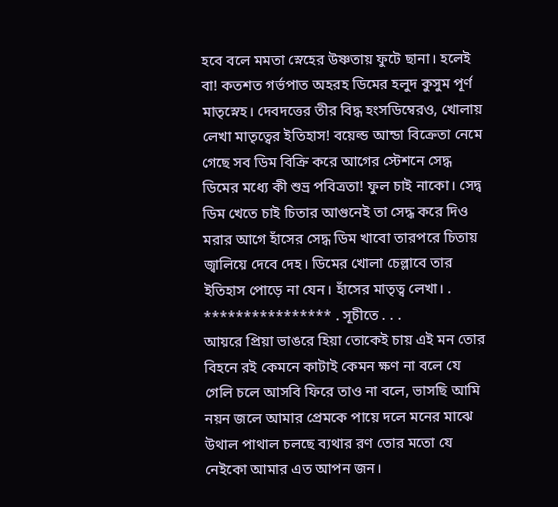হবে বলে মমতা স্নেহের উষ্ণতায় ফুটে ছানা। হলেই বা! কতশত গর্ভপাত অহরহ ডিমের হলুদ কুসুম পূর্ণ মাতৃস্নেহ। দেবদত্তের তীর বিদ্ধ হংসডিম্বেরও, খোলায় লেখা মাতৃত্বের ইতিহাস! বয়েল্ড আন্ডা বিক্রেতা নেমে গেছে সব ডিম বিক্রি করে আগের স্টেশনে সেদ্ধ ডিমের মধ্যে কী শুভ্র পবিত্রতা! ফুল চাই নাকো। সেদ্ব ডিম খেতে চাই চিতার আগুনেই তা সেদ্ধ করে দিও মরার আগে হাঁসের সেদ্ধ ডিম খাবো তারপরে চিতায় জ্বালিয়ে দেবে দেহ। ডিমের খোলা চেল্লাবে তার ইতিহাস পোড়ে না যেন। হাঁসের মাতৃত্ব লেখা। . **************** . সূচীতে . . .
আয়রে প্রিয়া ভাঙরে হিয়া তোকেই চায় এই মন তোর বিহনে রই কেমনে কাটাই কেমন ক্ষণ না বলে যে গেলি চলে আসবি ফিরে তাও না বলে, ভাসছি আমি নয়ন জলে আমার প্রেমকে পায়ে দলে মনের মাঝে উথাল পাথাল চলছে ব্যথার রণ তোর মতো যে নেইকো আমার এত আপন জন।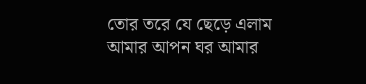তোর তরে যে ছেড়ে এলাম আমার আপন ঘর আমার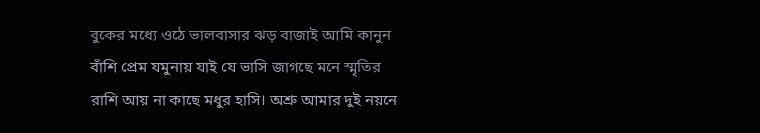বুকের মধ্যে ওঠে ভালবাসার ঝড় বাজাই আমি কানুন বাঁশি প্রেম যমুনায় যাই যে ভাসি জাগছে মনে স্মৃতির রাশি আয় না কাছে মধুর হাসি। অশ্রু আমার দুই নয়নে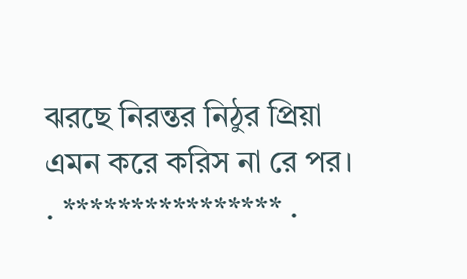ঝরছে নিরন্তর নিঠুর প্রিয়া এমন করে করিস না রে পর। . **************** .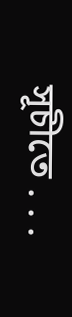সূচীতে . . .